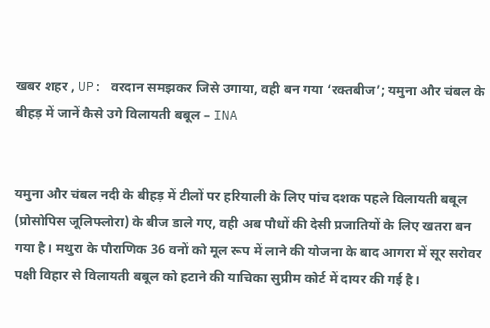खबर शहर , UP: वरदान समझकर जिसे उगाया, वही बन गया ‘रक्तबीज’; यमुना और चंबल के बीहड़ में जानें कैसे उगे विलायती बबूल – INA


यमुना और चंबल नदी के बीहड़ में टीलों पर हरियाली के लिए पांच दशक पहले विलायती बबूल (प्रोसोपिस जूलिफ्लोरा) के बीज डाले गए, वही अब पौधों की देसी प्रजातियों के लिए खतरा बन गया है। मथुरा के पौराणिक 36 वनों को मूल रूप में लाने की योजना के बाद आगरा में सूर सरोवर पक्षी विहार से विलायती बबूल को हटाने की याचिका सुप्रीम कोर्ट में दायर की गई है।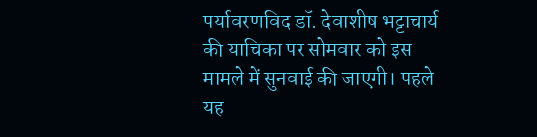पर्यावरणविद डॉ. देवाशीष भट्टाचार्य की याचिका पर सोमवार को इस मामले में सुनवाई की जाएगी। पहले यह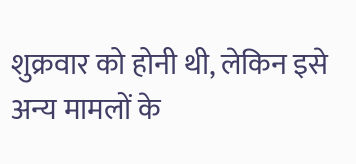शुक्रवार को होनी थी, लेकिन इसे अन्य मामलों के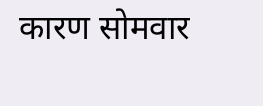कारण सोमवार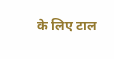के लिए टाल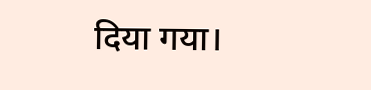दिया गया।